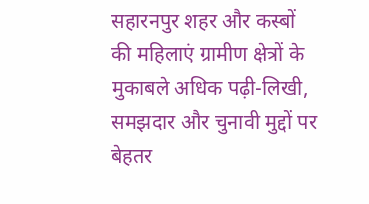सहारनपुर शहर और कस्बों की महिलाएं ग्रामीण क्षेत्रों के मुकाबले अधिक पढ़ी-लिखी, समझदार और चुनावी मुद्दों पर बेहतर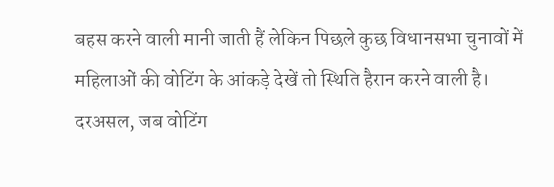बहस करने वाली मानी जाती हैं लेकिन पिछले कुछ विधानसभा चुनावों में महिलाओं की वोटिंग के आंकड़े देखें तो स्थिति हैरान करने वाली है।
दरअसल, जब वोटिंग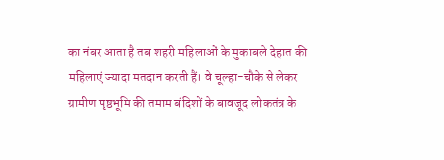का नंबर आता है तब शहरी महिलाओं के मुकाबले देहात की महिलाएं ज्यादा मतदान करती हैं। वे चूल्हा-चौके से लेकर ग्रामीण पृष्ठभूमि की तमाम बंदिशों के बावजूद लोकतंत्र के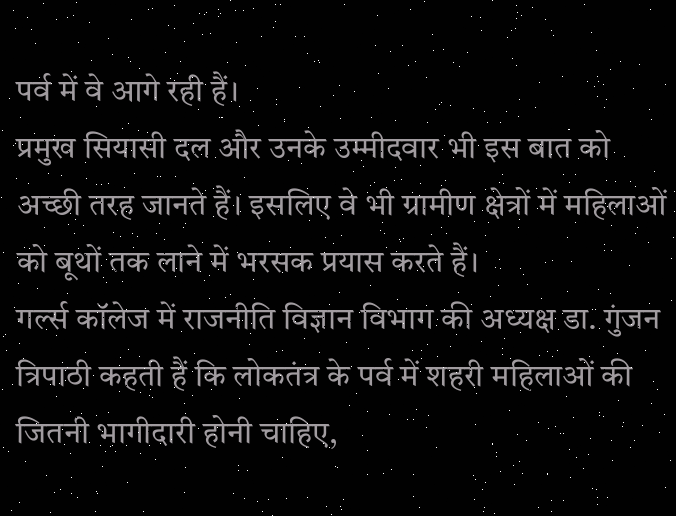पर्व में वे आगे रही हैं।
प्रमुख सियासी दल और उनके उम्मीदवार भी इस बात को अच्छी तरह जानते हैं। इसलिए वे भी ग्रामीण क्षेत्रों में महिलाओं को बूथों तक लाने में भरसक प्रयास करते हैं।
गर्ल्स कॉलेज में राजनीति विज्ञान विभाग की अध्यक्ष डा. गुंजन त्रिपाठी कहती हैं कि लोकतंत्र के पर्व में शहरी महिलाओं की जितनी भागीदारी होनी चाहिए,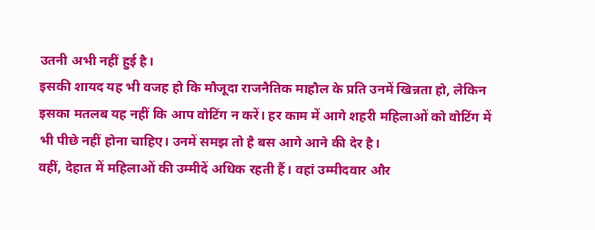उतनी अभी नहीं हुई है।
इसकी शायद यह भी वजह हो कि मौजूदा राजनैतिक माहौल के प्रति उनमें खिन्नता हो, लेकिन इसका मतलब यह नहीं कि आप वोटिंग न करें। हर काम में आगे शहरी महिलाओं को वोटिंग में भी पीछे नहीं होना चाहिए। उनमें समझ तो है बस आगे आने की देर है।
वहीं, देहात में महिलाओं की उम्मीदें अधिक रहती हैं। वहां उम्मीदवार और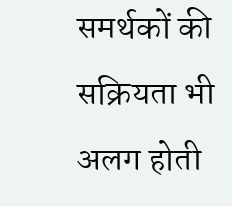समर्थकों की सक्रियता भी अलग होती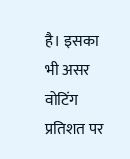है। इसका भी असर वोटिंग प्रतिशत पर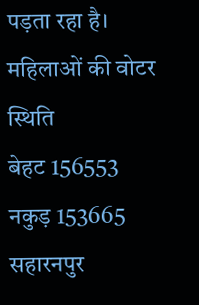पड़ता रहा है।
महिलाओं की वोटर स्थिति
बेहट 156553
नकुड़ 153665
सहारनपुर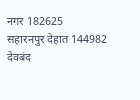नगर 182625
सहारनपुर देहात 144982
देवबंद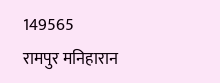149565
रामपुर मनिहारान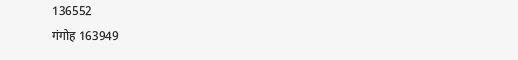136552
गंगोह 163949